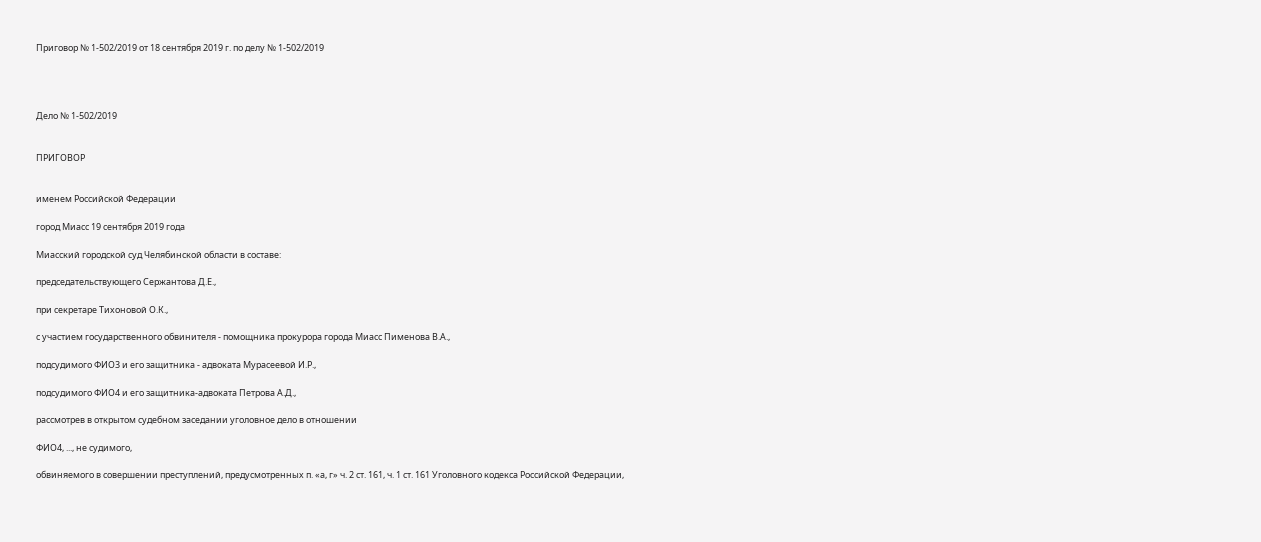Приговор № 1-502/2019 от 18 сентября 2019 г. по делу № 1-502/2019




Дело № 1-502/2019


ПРИГОВОР


именем Российской Федерации

город Миасс 19 сентября 2019 года

Миасский городской суд Челябинской области в составе:

председательствующего Сержантова Д.Е.,

при секретаре Тихоновой О.К.,

с участием государственного обвинителя - помощника прокурора города Миасс Пименова В.А.,

подсудимого ФИО3 и его защитника - адвоката Мурасеевой И.Р.,

подсудимого ФИО4 и его защитника-адвоката Петрова А.Д.,

рассмотрев в открытом судебном заседании уголовное дело в отношении

ФИО4, ..., не судимого,

обвиняемого в совершении преступлений, предусмотренных п. «а, г» ч. 2 ст. 161, ч. 1 ст. 161 Уголовного кодекса Российской Федерации,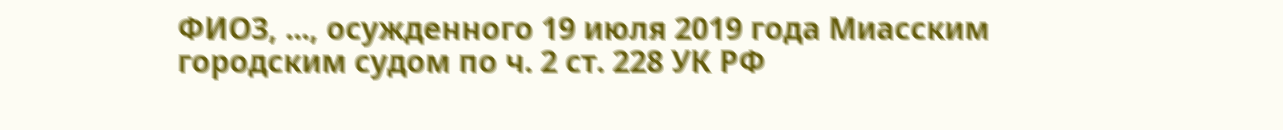ФИО3, ..., осужденного 19 июля 2019 года Миасским городским судом по ч. 2 ст. 228 УК РФ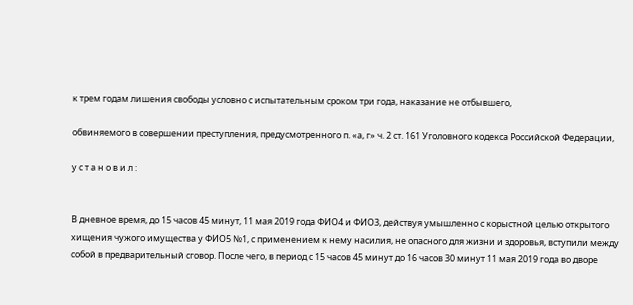к трем годам лишения свободы условно с испытательным сроком три года, наказание не отбывшего,

обвиняемого в совершении преступления, предусмотренного п. «а, г» ч. 2 ст. 161 Уголовного кодекса Российской Федерации,

у с т а н о в и л :


В дневное время, до 15 часов 45 минут, 11 мая 2019 года ФИО4 и ФИО3, действуя умышленно с корыстной целью открытого хищения чужого имущества у ФИО5 №1, с применением к нему насилия, не опасного для жизни и здоровья, вступили между собой в предварительный сговор. После чего, в период с 15 часов 45 минут до 16 часов 30 минут 11 мая 2019 года во дворе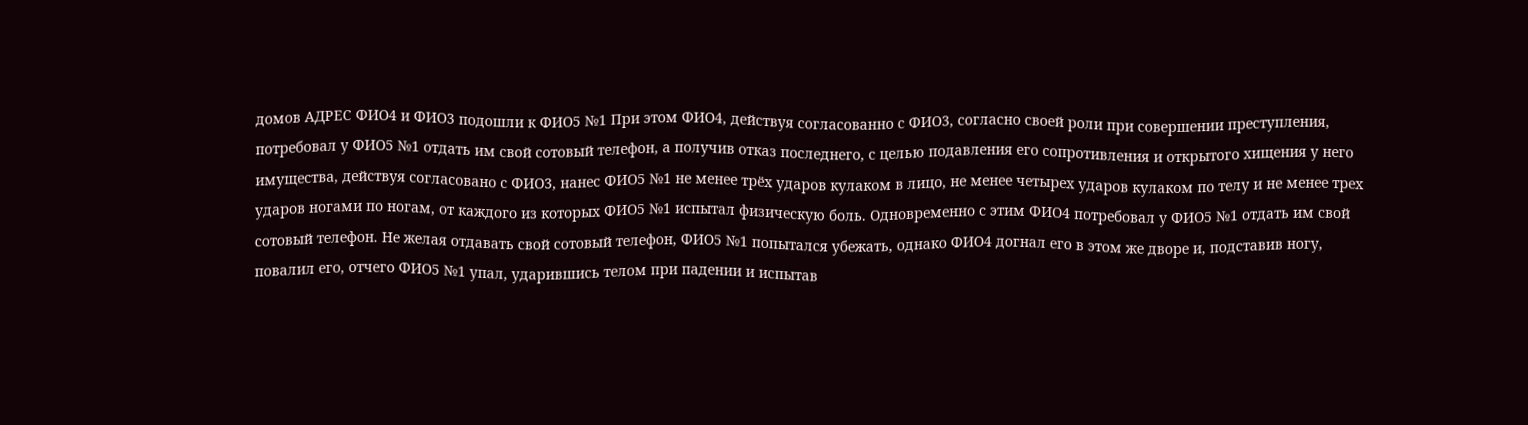домов АДРЕС ФИО4 и ФИО3 подошли к ФИО5 №1 При этом ФИО4, действуя согласованно с ФИО3, согласно своей роли при совершении преступления, потребовал у ФИО5 №1 отдать им свой сотовый телефон, а получив отказ последнего, с целью подавления его сопротивления и открытого хищения у него имущества, действуя согласовано с ФИО3, нанес ФИО5 №1 не менее трёх ударов кулаком в лицо, не менее четырех ударов кулаком по телу и не менее трех ударов ногами по ногам, от каждого из которых ФИО5 №1 испытал физическую боль. Одновременно с этим ФИО4 потребовал у ФИО5 №1 отдать им свой сотовый телефон. Не желая отдавать свой сотовый телефон, ФИО5 №1 попытался убежать, однако ФИО4 догнал его в этом же дворе и, подставив ногу, повалил его, отчего ФИО5 №1 упал, ударившись телом при падении и испытав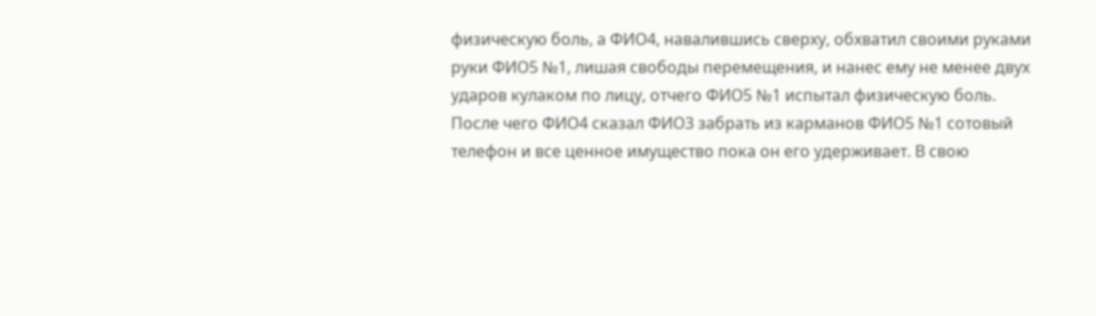физическую боль, а ФИО4, навалившись сверху, обхватил своими руками руки ФИО5 №1, лишая свободы перемещения, и нанес ему не менее двух ударов кулаком по лицу, отчего ФИО5 №1 испытал физическую боль. После чего ФИО4 сказал ФИО3 забрать из карманов ФИО5 №1 сотовый телефон и все ценное имущество пока он его удерживает. В свою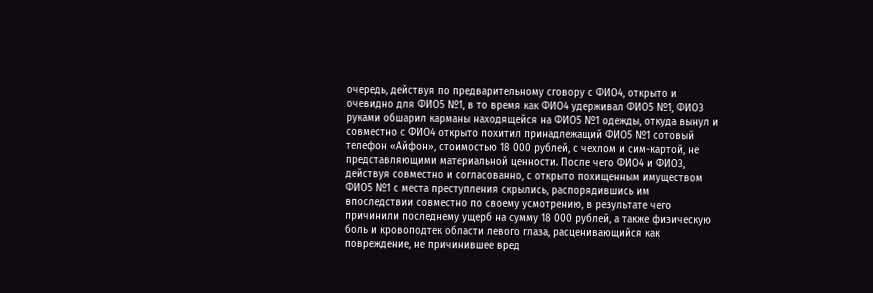очередь, действуя по предварительному сговору с ФИО4, открыто и очевидно для ФИО5 №1, в то время как ФИО4 удерживал ФИО5 №1, ФИО3 руками обшарил карманы находящейся на ФИО5 №1 одежды, откуда вынул и совместно с ФИО4 открыто похитил принадлежащий ФИО5 №1 сотовый телефон «Айфон», стоимостью 18 000 рублей, с чехлом и сим-картой, не представляющими материальной ценности. После чего ФИО4 и ФИО3, действуя совместно и согласованно, с открыто похищенным имуществом ФИО5 №1 с места преступления скрылись, распорядившись им впоследствии совместно по своему усмотрению, в результате чего причинили последнему ущерб на сумму 18 000 рублей, а также физическую боль и кровоподтек области левого глаза, расценивающийся как повреждение, не причинившее вред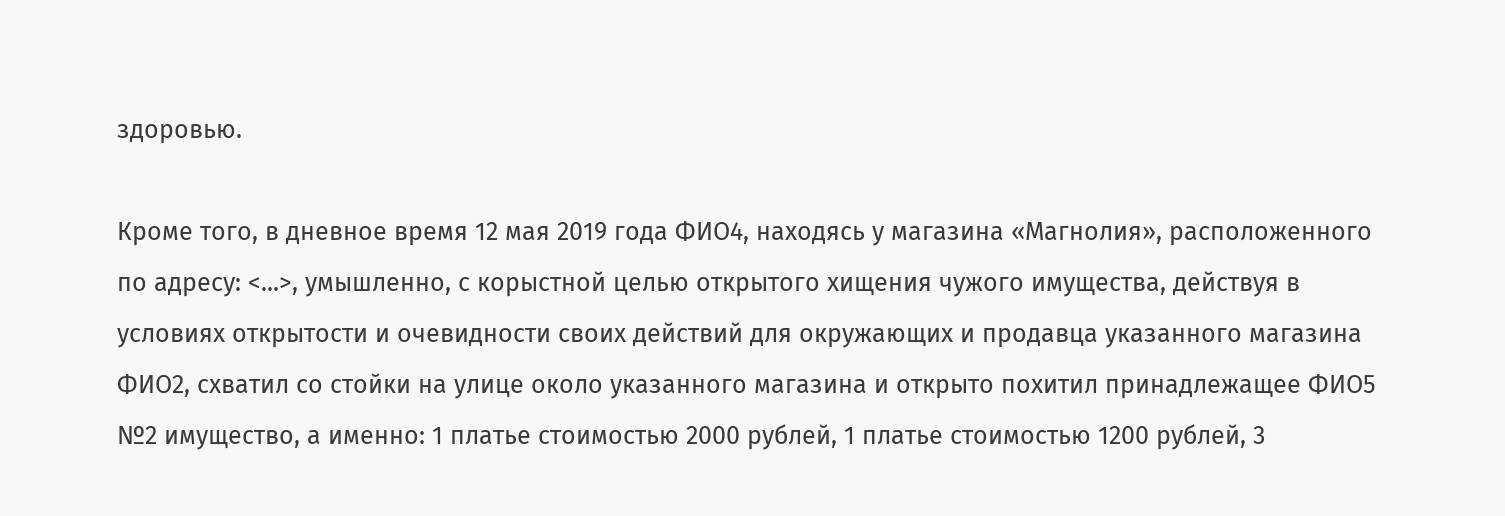здоровью.

Кроме того, в дневное время 12 мая 2019 года ФИО4, находясь у магазина «Магнолия», расположенного по адресу: <...>, умышленно, с корыстной целью открытого хищения чужого имущества, действуя в условиях открытости и очевидности своих действий для окружающих и продавца указанного магазина ФИО2, схватил со стойки на улице около указанного магазина и открыто похитил принадлежащее ФИО5 №2 имущество, а именно: 1 платье стоимостью 2000 рублей, 1 платье стоимостью 1200 рублей, 3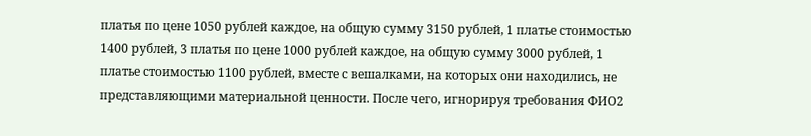платья по цене 1050 рублей каждое, на общую сумму 3150 рублей, 1 платье стоимостью 1400 рублей, 3 платья по цене 1000 рублей каждое, на общую сумму 3000 рублей, 1 платье стоимостью 1100 рублей, вместе с вешалками, на которых они находились, не представляющими материальной ценности. После чего, игнорируя требования ФИО2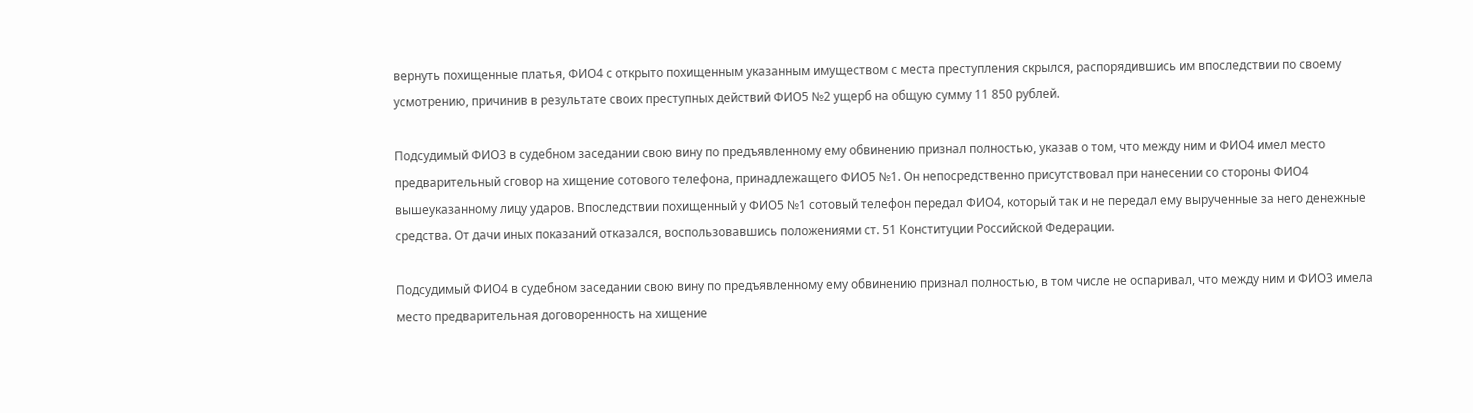вернуть похищенные платья, ФИО4 с открыто похищенным указанным имуществом с места преступления скрылся, распорядившись им впоследствии по своему усмотрению, причинив в результате своих преступных действий ФИО5 №2 ущерб на общую сумму 11 850 рублей.

Подсудимый ФИО3 в судебном заседании свою вину по предъявленному ему обвинению признал полностью, указав о том, что между ним и ФИО4 имел место предварительный сговор на хищение сотового телефона, принадлежащего ФИО5 №1. Он непосредственно присутствовал при нанесении со стороны ФИО4 вышеуказанному лицу ударов. Впоследствии похищенный у ФИО5 №1 сотовый телефон передал ФИО4, который так и не передал ему вырученные за него денежные средства. От дачи иных показаний отказался, воспользовавшись положениями ст. 51 Конституции Российской Федерации.

Подсудимый ФИО4 в судебном заседании свою вину по предъявленному ему обвинению признал полностью, в том числе не оспаривал, что между ним и ФИО3 имела место предварительная договоренность на хищение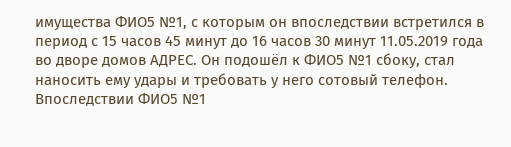имущества ФИО5 №1, с которым он впоследствии встретился в период с 15 часов 45 минут до 16 часов 30 минут 11.05.2019 года во дворе домов АДРЕС. Он подошёл к ФИО5 №1 сбоку, стал наносить ему удары и требовать у него сотовый телефон. Впоследствии ФИО5 №1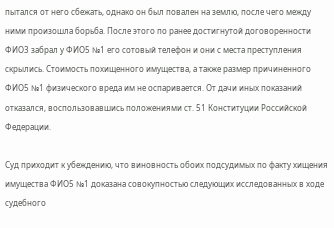пытался от него сбежать, однако он был повален на землю, после чего между ними произошла борьба. После этого по ранее достигнутой договоренности ФИО3 забрал у ФИО5 №1 его сотовый телефон и они с места преступления скрылись. Стоимость похищенного имущества, а также размер причиненного ФИО5 №1 физического вреда им не оспаривается. От дачи иных показаний отказался, воспользовавшись положениями ст. 51 Конституции Российской Федерации.

Суд приходит к убеждению, что виновность обоих подсудимых по факту хищения имущества ФИО5 №1 доказана совокупностью следующих исследованных в ходе судебного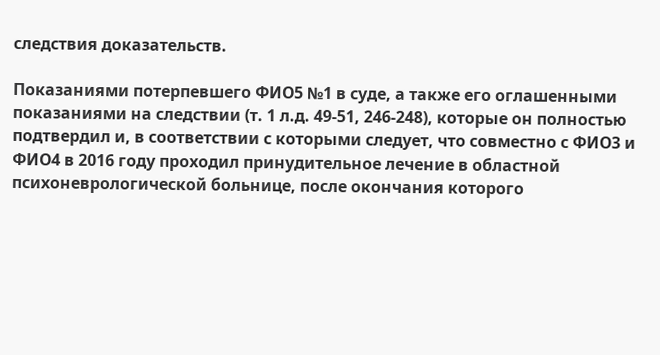следствия доказательств.

Показаниями потерпевшего ФИО5 №1 в суде, а также его оглашенными показаниями на следствии (т. 1 л.д. 49-51, 246-248), которые он полностью подтвердил и, в соответствии с которыми следует, что совместно с ФИО3 и ФИО4 в 2016 году проходил принудительное лечение в областной психоневрологической больнице, после окончания которого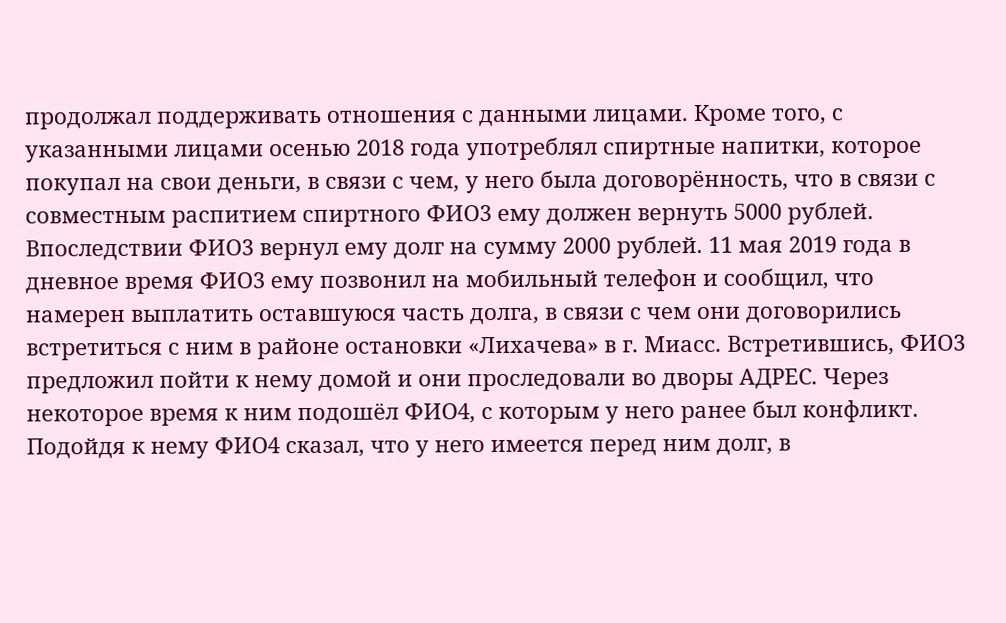продолжал поддерживать отношения с данными лицами. Кроме того, с указанными лицами осенью 2018 года употреблял спиртные напитки, которое покупал на свои деньги, в связи с чем, у него была договорённость, что в связи с совместным распитием спиртного ФИО3 ему должен вернуть 5000 рублей. Впоследствии ФИО3 вернул ему долг на сумму 2000 рублей. 11 мая 2019 года в дневное время ФИО3 ему позвонил на мобильный телефон и сообщил, что намерен выплатить оставшуюся часть долга, в связи с чем они договорились встретиться с ним в районе остановки «Лихачева» в г. Миасс. Встретившись, ФИО3 предложил пойти к нему домой и они проследовали во дворы АДРЕС. Через некоторое время к ним подошёл ФИО4, с которым у него ранее был конфликт. Подойдя к нему ФИО4 сказал, что у него имеется перед ним долг, в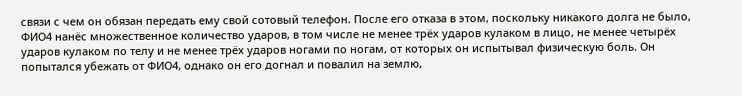связи с чем он обязан передать ему свой сотовый телефон. После его отказа в этом, поскольку никакого долга не было, ФИО4 нанёс множественное количество ударов, в том числе не менее трёх ударов кулаком в лицо, не менее четырёх ударов кулаком по телу и не менее трёх ударов ногами по ногам, от которых он испытывал физическую боль. Он попытался убежать от ФИО4, однако он его догнал и повалил на землю,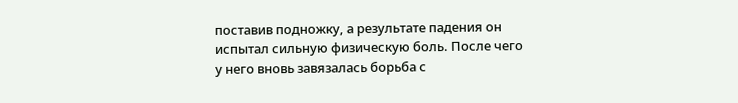поставив подножку, а результате падения он испытал сильную физическую боль. После чего у него вновь завязалась борьба с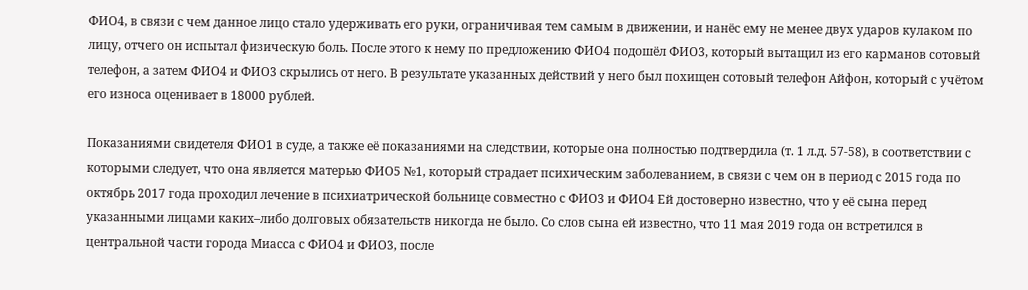ФИО4, в связи с чем данное лицо стало удерживать его руки, ограничивая тем самым в движении, и нанёс ему не менее двух ударов кулаком по лицу, отчего он испытал физическую боль. После этого к нему по предложению ФИО4 подошёл ФИО3, который вытащил из его карманов сотовый телефон, а затем ФИО4 и ФИО3 скрылись от него. В результате указанных действий у него был похищен сотовый телефон Айфон, который с учётом его износа оценивает в 18000 рублей.

Показаниями свидетеля ФИО1 в суде, а также её показаниями на следствии, которые она полностью подтвердила (т. 1 л.д. 57-58), в соответствии с которыми следует, что она является матерью ФИО5 №1, который страдает психическим заболеванием, в связи с чем он в период с 2015 года по октябрь 2017 года проходил лечение в психиатрической больнице совместно с ФИО3 и ФИО4 Ей достоверно известно, что у её сына перед указанными лицами каких–либо долговых обязательств никогда не было. Со слов сына ей известно, что 11 мая 2019 года он встретился в центральной части города Миасса с ФИО4 и ФИО3, после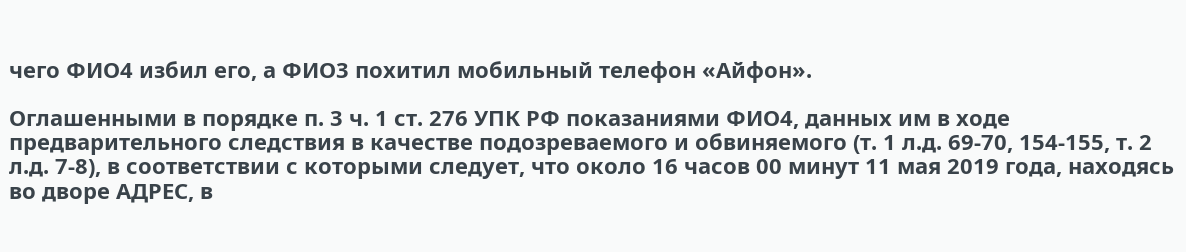чего ФИО4 избил его, а ФИО3 похитил мобильный телефон «Айфон».

Оглашенными в порядке п. 3 ч. 1 ст. 276 УПК РФ показаниями ФИО4, данных им в ходе предварительного следствия в качестве подозреваемого и обвиняемого (т. 1 л.д. 69-70, 154-155, т. 2 л.д. 7-8), в соответствии с которыми следует, что около 16 часов 00 минут 11 мая 2019 года, находясь во дворе АДРЕС, в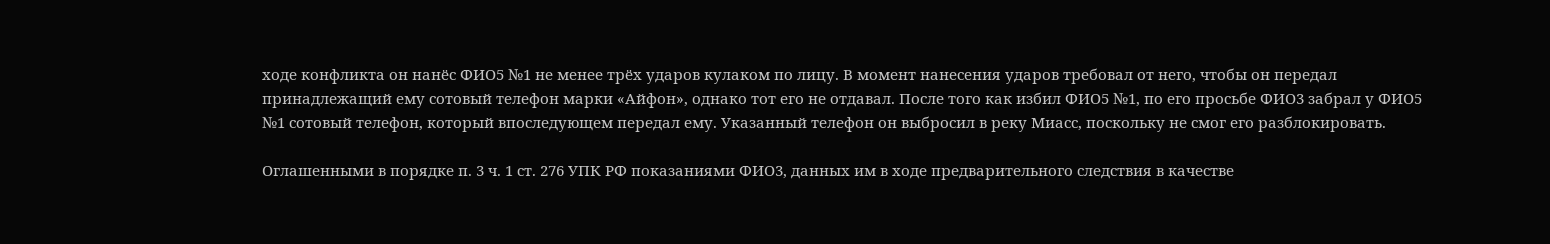ходе конфликта он нанёс ФИО5 №1 не менее трёх ударов кулаком по лицу. В момент нанесения ударов требовал от него, чтобы он передал принадлежащий ему сотовый телефон марки «Айфон», однако тот его не отдавал. После того как избил ФИО5 №1, по его просьбе ФИО3 забрал у ФИО5 №1 сотовый телефон, который впоследующем передал ему. Указанный телефон он выбросил в реку Миасс, поскольку не смог его разблокировать.

Оглашенными в порядке п. 3 ч. 1 ст. 276 УПК РФ показаниями ФИО3, данных им в ходе предварительного следствия в качестве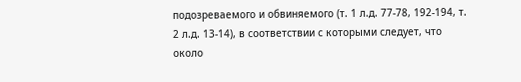подозреваемого и обвиняемого (т. 1 л.д. 77-78, 192-194, т. 2 л.д. 13-14), в соответствии с которыми следует, что около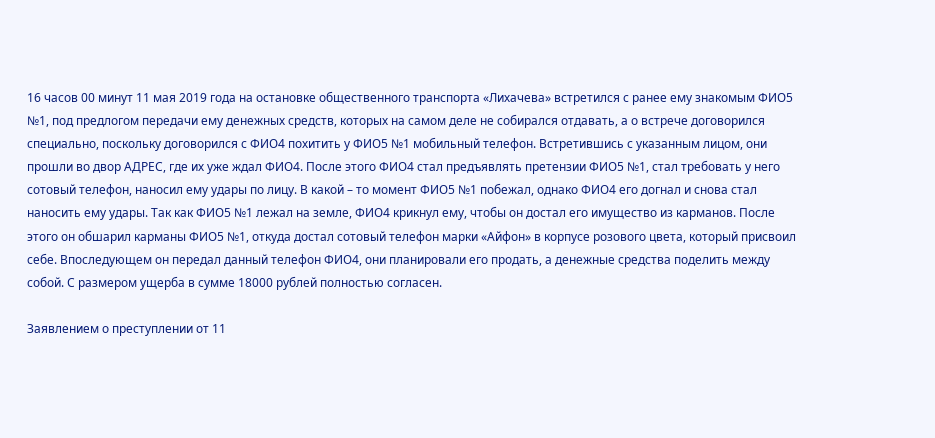16 часов 00 минут 11 мая 2019 года на остановке общественного транспорта «Лихачева» встретился с ранее ему знакомым ФИО5 №1, под предлогом передачи ему денежных средств, которых на самом деле не собирался отдавать, а о встрече договорился специально, поскольку договорился с ФИО4 похитить у ФИО5 №1 мобильный телефон. Встретившись с указанным лицом, они прошли во двор АДРЕС, где их уже ждал ФИО4. После этого ФИО4 стал предъявлять претензии ФИО5 №1, стал требовать у него сотовый телефон, наносил ему удары по лицу. В какой – то момент ФИО5 №1 побежал, однако ФИО4 его догнал и снова стал наносить ему удары. Так как ФИО5 №1 лежал на земле, ФИО4 крикнул ему, чтобы он достал его имущество из карманов. После этого он обшарил карманы ФИО5 №1, откуда достал сотовый телефон марки «Айфон» в корпусе розового цвета, который присвоил себе. Впоследующем он передал данный телефон ФИО4, они планировали его продать, а денежные средства поделить между собой. С размером ущерба в сумме 18000 рублей полностью согласен.

Заявлением о преступлении от 11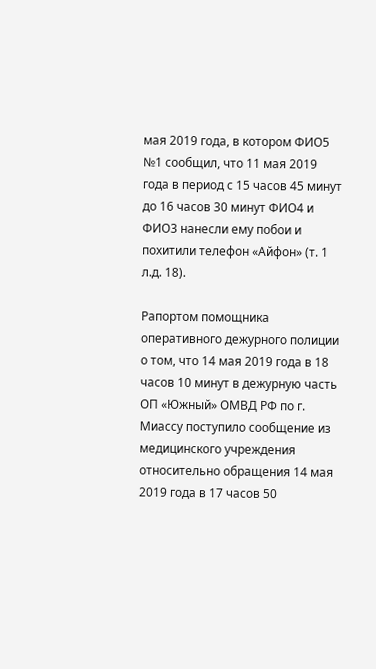мая 2019 года, в котором ФИО5 №1 сообщил, что 11 мая 2019 года в период с 15 часов 45 минут до 16 часов 30 минут ФИО4 и ФИО3 нанесли ему побои и похитили телефон «Айфон» (т. 1 л.д. 18).

Рапортом помощника оперативного дежурного полиции о том, что 14 мая 2019 года в 18 часов 10 минут в дежурную часть ОП «Южный» ОМВД РФ по г. Миассу поступило сообщение из медицинского учреждения относительно обращения 14 мая 2019 года в 17 часов 50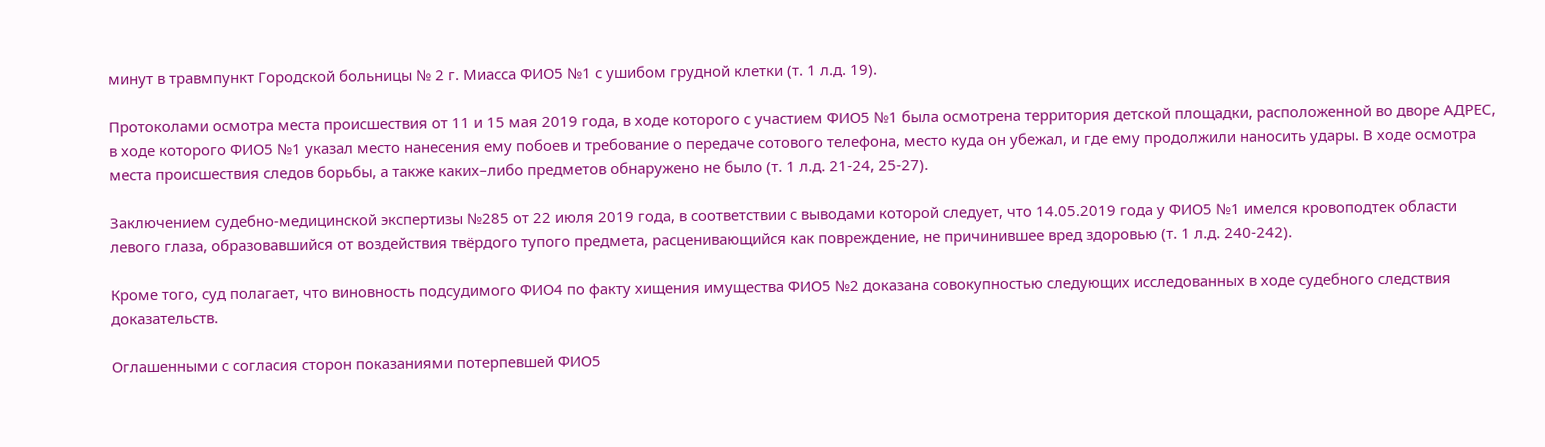минут в травмпункт Городской больницы № 2 г. Миасса ФИО5 №1 с ушибом грудной клетки (т. 1 л.д. 19).

Протоколами осмотра места происшествия от 11 и 15 мая 2019 года, в ходе которого с участием ФИО5 №1 была осмотрена территория детской площадки, расположенной во дворе АДРЕС, в ходе которого ФИО5 №1 указал место нанесения ему побоев и требование о передаче сотового телефона, место куда он убежал, и где ему продолжили наносить удары. В ходе осмотра места происшествия следов борьбы, а также каких–либо предметов обнаружено не было (т. 1 л.д. 21-24, 25-27).

Заключением судебно-медицинской экспертизы №285 от 22 июля 2019 года, в соответствии с выводами которой следует, что 14.05.2019 года у ФИО5 №1 имелся кровоподтек области левого глаза, образовавшийся от воздействия твёрдого тупого предмета, расценивающийся как повреждение, не причинившее вред здоровью (т. 1 л.д. 240-242).

Кроме того, суд полагает, что виновность подсудимого ФИО4 по факту хищения имущества ФИО5 №2 доказана совокупностью следующих исследованных в ходе судебного следствия доказательств.

Оглашенными с согласия сторон показаниями потерпевшей ФИО5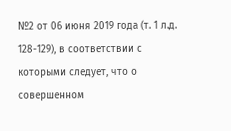№2 от 06 июня 2019 года (т. 1 л.д. 128-129), в соответствии с которыми следует, что о совершенном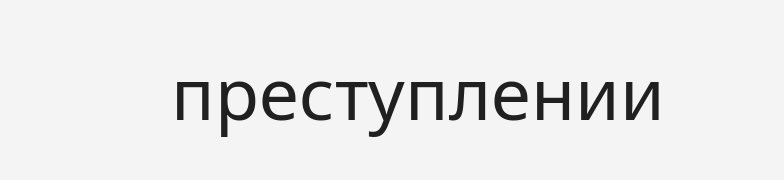преступлении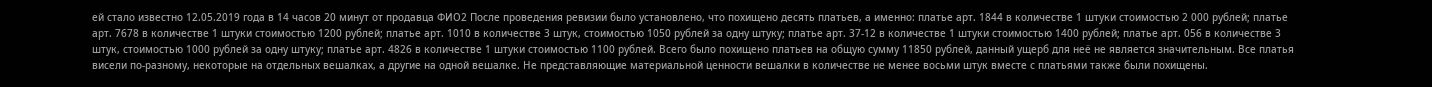ей стало известно 12.05.2019 года в 14 часов 20 минут от продавца ФИО2 После проведения ревизии было установлено, что похищено десять платьев, а именно: платье арт. 1844 в количестве 1 штуки стоимостью 2 000 рублей; платье арт. 7678 в количестве 1 штуки стоимостью 1200 рублей; платье арт. 1010 в количестве 3 штук, стоимостью 1050 рублей за одну штуку; платье арт. 37-12 в количестве 1 штуки стоимостью 1400 рублей; платье арт. 056 в количестве 3 штук, стоимостью 1000 рублей за одну штуку; платье арт. 4826 в количестве 1 штуки стоимостью 1100 рублей. Всего было похищено платьев на общую сумму 11850 рублей, данный ущерб для неё не является значительным. Все платья висели по-разному, некоторые на отдельных вешалках, а другие на одной вешалке. Не представляющие материальной ценности вешалки в количестве не менее восьми штук вместе с платьями также были похищены.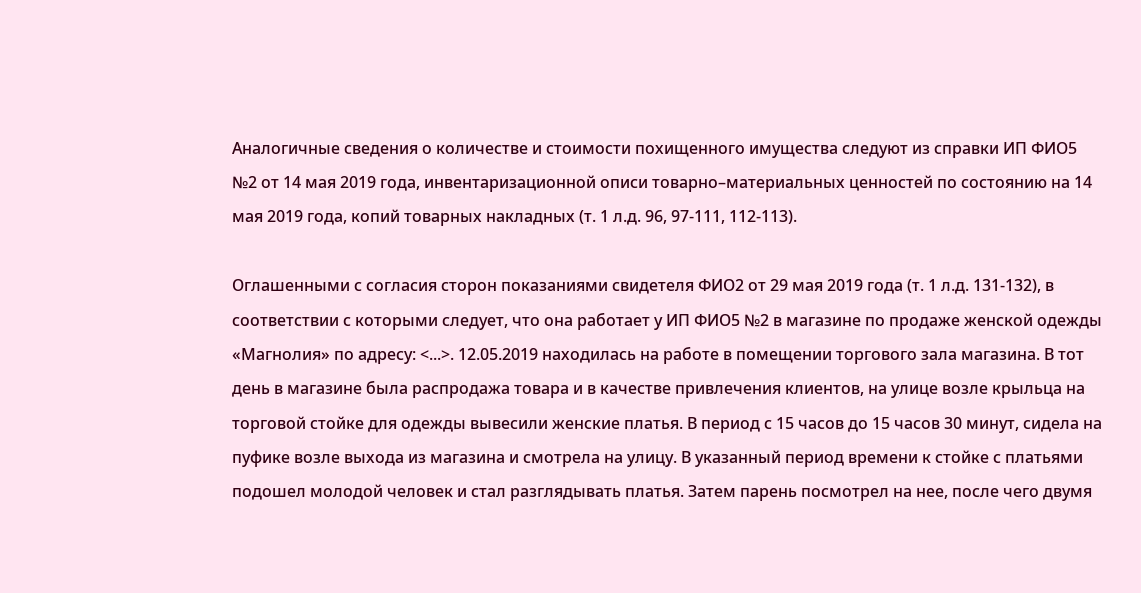Аналогичные сведения о количестве и стоимости похищенного имущества следуют из справки ИП ФИО5 №2 от 14 мая 2019 года, инвентаризационной описи товарно–материальных ценностей по состоянию на 14 мая 2019 года, копий товарных накладных (т. 1 л.д. 96, 97-111, 112-113).

Оглашенными с согласия сторон показаниями свидетеля ФИО2 от 29 мая 2019 года (т. 1 л.д. 131-132), в соответствии с которыми следует, что она работает у ИП ФИО5 №2 в магазине по продаже женской одежды «Магнолия» по адресу: <...>. 12.05.2019 находилась на работе в помещении торгового зала магазина. В тот день в магазине была распродажа товара и в качестве привлечения клиентов, на улице возле крыльца на торговой стойке для одежды вывесили женские платья. В период с 15 часов до 15 часов 30 минут, сидела на пуфике возле выхода из магазина и смотрела на улицу. В указанный период времени к стойке с платьями подошел молодой человек и стал разглядывать платья. Затем парень посмотрел на нее, после чего двумя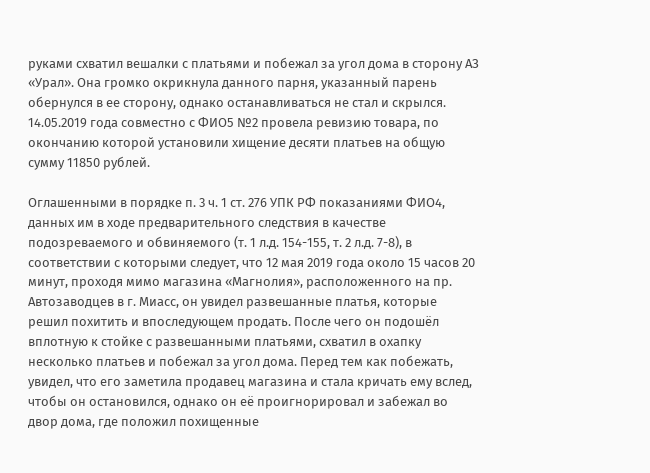руками схватил вешалки с платьями и побежал за угол дома в сторону АЗ «Урал». Она громко окрикнула данного парня, указанный парень обернулся в ее сторону, однако останавливаться не стал и скрылся. 14.05.2019 года совместно с ФИО5 №2 провела ревизию товара, по окончанию которой установили хищение десяти платьев на общую сумму 11850 рублей.

Оглашенными в порядке п. 3 ч. 1 ст. 276 УПК РФ показаниями ФИО4, данных им в ходе предварительного следствия в качестве подозреваемого и обвиняемого (т. 1 л.д. 154-155, т. 2 л.д. 7-8), в соответствии с которыми следует, что 12 мая 2019 года около 15 часов 20 минут, проходя мимо магазина «Магнолия», расположенного на пр. Автозаводцев в г. Миасс, он увидел развешанные платья, которые решил похитить и впоследующем продать. После чего он подошёл вплотную к стойке с развешанными платьями, схватил в охапку несколько платьев и побежал за угол дома. Перед тем как побежать, увидел, что его заметила продавец магазина и стала кричать ему вслед, чтобы он остановился, однако он её проигнорировал и забежал во двор дома, где положил похищенные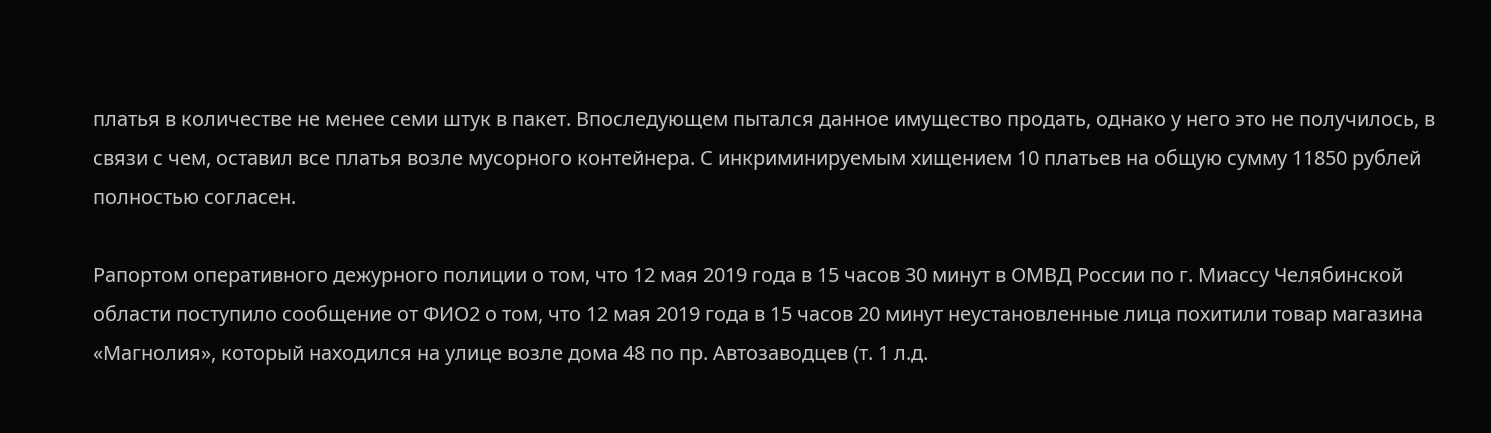платья в количестве не менее семи штук в пакет. Впоследующем пытался данное имущество продать, однако у него это не получилось, в связи с чем, оставил все платья возле мусорного контейнера. С инкриминируемым хищением 10 платьев на общую сумму 11850 рублей полностью согласен.

Рапортом оперативного дежурного полиции о том, что 12 мая 2019 года в 15 часов 30 минут в ОМВД России по г. Миассу Челябинской области поступило сообщение от ФИО2 о том, что 12 мая 2019 года в 15 часов 20 минут неустановленные лица похитили товар магазина «Магнолия», который находился на улице возле дома 48 по пр. Автозаводцев (т. 1 л.д.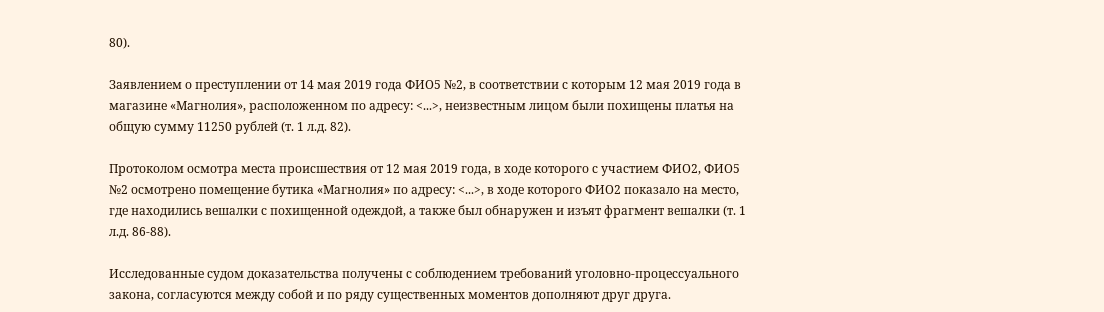80).

Заявлением о преступлении от 14 мая 2019 года ФИО5 №2, в соответствии с которым 12 мая 2019 года в магазине «Магнолия», расположенном по адресу: <...>, неизвестным лицом были похищены платья на общую сумму 11250 рублей (т. 1 л.д. 82).

Протоколом осмотра места происшествия от 12 мая 2019 года, в ходе которого с участием ФИО2, ФИО5 №2 осмотрено помещение бутика «Магнолия» по адресу: <...>, в ходе которого ФИО2 показало на место, где находились вешалки с похищенной одеждой, а также был обнаружен и изъят фрагмент вешалки (т. 1 л.д. 86-88).

Исследованные судом доказательства получены с соблюдением требований уголовно-процессуального закона, согласуются между собой и по ряду существенных моментов дополняют друг друга.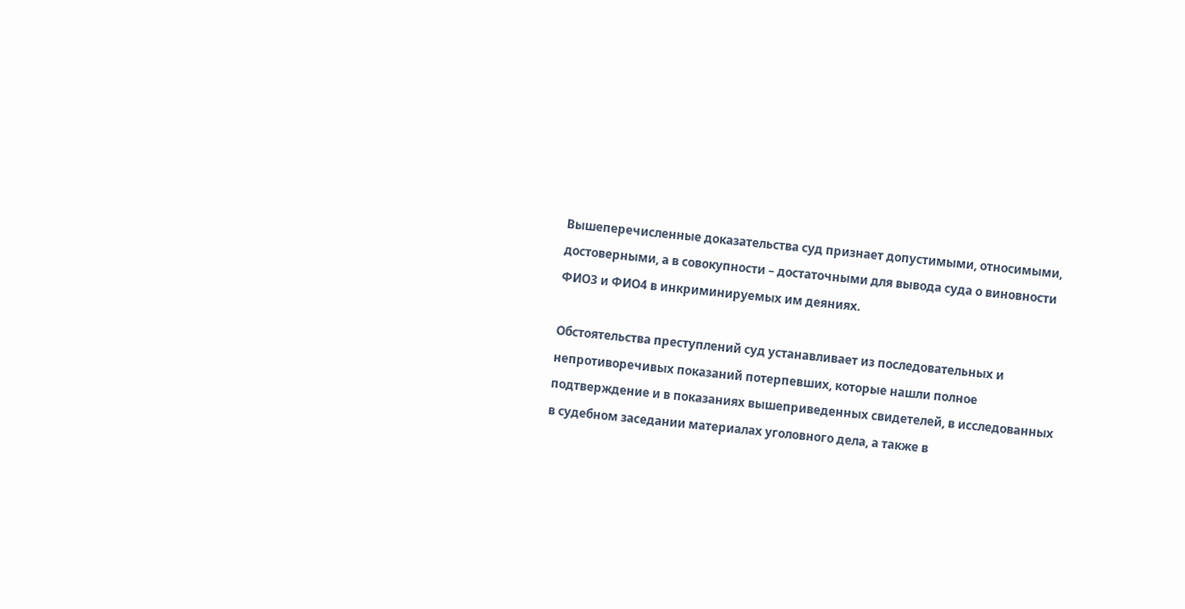Вышеперечисленные доказательства суд признает допустимыми, относимыми, достоверными, а в совокупности – достаточными для вывода суда о виновности ФИО3 и ФИО4 в инкриминируемых им деяниях.

Обстоятельства преступлений суд устанавливает из последовательных и непротиворечивых показаний потерпевших, которые нашли полное подтверждение и в показаниях вышеприведенных свидетелей, в исследованных в судебном заседании материалах уголовного дела, а также в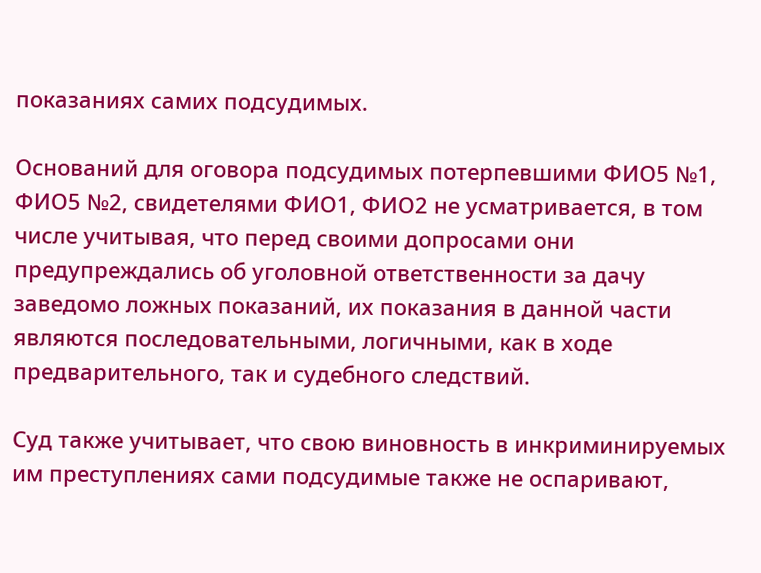показаниях самих подсудимых.

Оснований для оговора подсудимых потерпевшими ФИО5 №1, ФИО5 №2, свидетелями ФИО1, ФИО2 не усматривается, в том числе учитывая, что перед своими допросами они предупреждались об уголовной ответственности за дачу заведомо ложных показаний, их показания в данной части являются последовательными, логичными, как в ходе предварительного, так и судебного следствий.

Суд также учитывает, что свою виновность в инкриминируемых им преступлениях сами подсудимые также не оспаривают,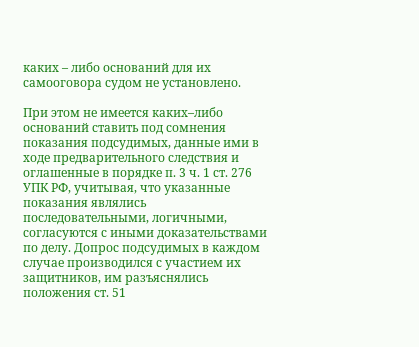каких – либо оснований для их самооговора судом не установлено.

При этом не имеется каких–либо оснований ставить под сомнения показания подсудимых, данные ими в ходе предварительного следствия и оглашенные в порядке п. 3 ч. 1 ст. 276 УПК РФ, учитывая, что указанные показания являлись последовательными, логичными, согласуются с иными доказательствами по делу. Допрос подсудимых в каждом случае производился с участием их защитников, им разъяснялись положения ст. 51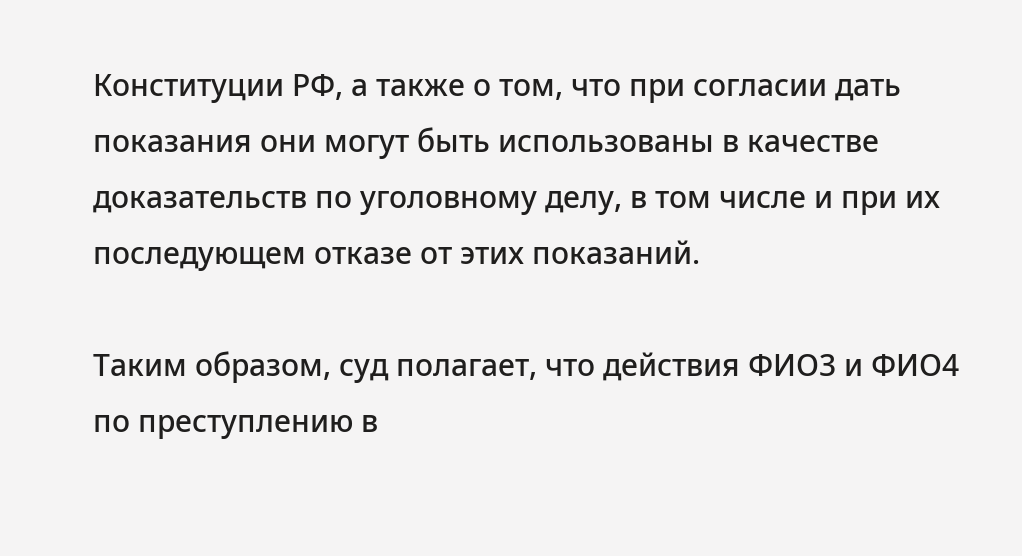Конституции РФ, а также о том, что при согласии дать показания они могут быть использованы в качестве доказательств по уголовному делу, в том числе и при их последующем отказе от этих показаний.

Таким образом, суд полагает, что действия ФИО3 и ФИО4 по преступлению в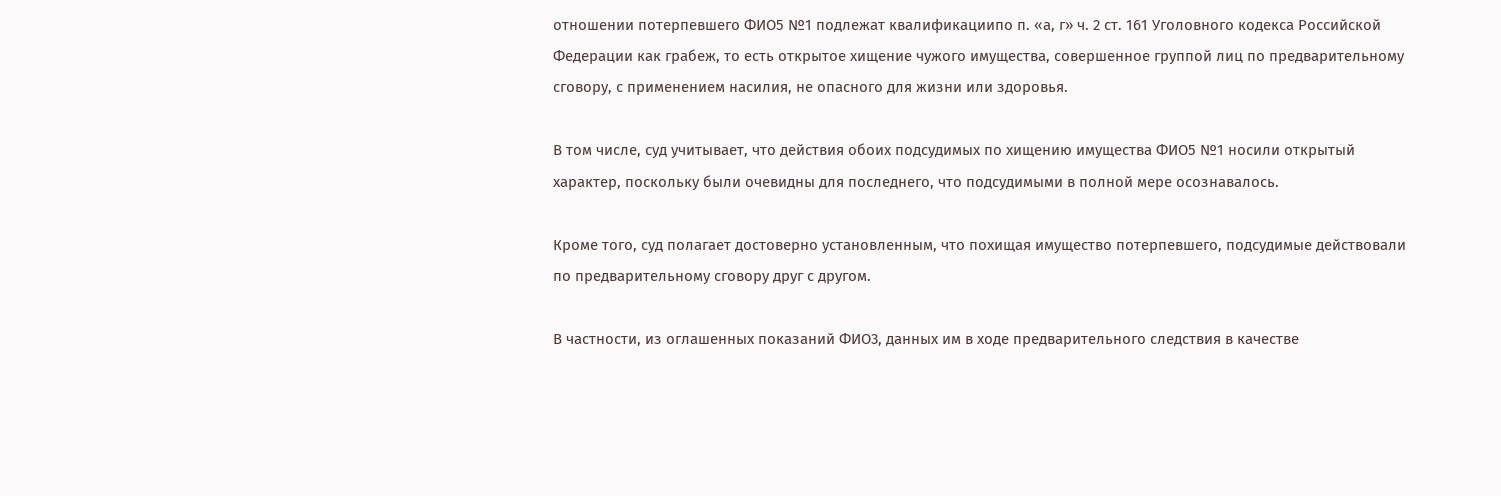отношении потерпевшего ФИО5 №1 подлежат квалификациипо п. «а, г» ч. 2 ст. 161 Уголовного кодекса Российской Федерации как грабеж, то есть открытое хищение чужого имущества, совершенное группой лиц по предварительному сговору, с применением насилия, не опасного для жизни или здоровья.

В том числе, суд учитывает, что действия обоих подсудимых по хищению имущества ФИО5 №1 носили открытый характер, поскольку были очевидны для последнего, что подсудимыми в полной мере осознавалось.

Кроме того, суд полагает достоверно установленным, что похищая имущество потерпевшего, подсудимые действовали по предварительному сговору друг с другом.

В частности, из оглашенных показаний ФИО3, данных им в ходе предварительного следствия в качестве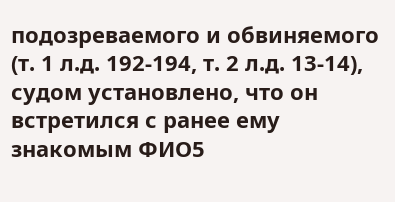подозреваемого и обвиняемого (т. 1 л.д. 192-194, т. 2 л.д. 13-14), судом установлено, что он встретился с ранее ему знакомым ФИО5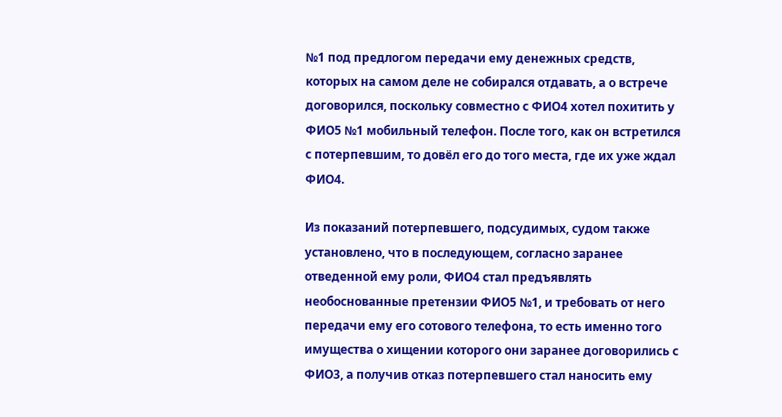№1 под предлогом передачи ему денежных средств, которых на самом деле не собирался отдавать, а о встрече договорился, поскольку совместно с ФИО4 хотел похитить у ФИО5 №1 мобильный телефон. После того, как он встретился с потерпевшим, то довёл его до того места, где их уже ждал ФИО4.

Из показаний потерпевшего, подсудимых, судом также установлено, что в последующем, согласно заранее отведенной ему роли, ФИО4 стал предъявлять необоснованные претензии ФИО5 №1, и требовать от него передачи ему его сотового телефона, то есть именно того имущества о хищении которого они заранее договорились с ФИО3, а получив отказ потерпевшего стал наносить ему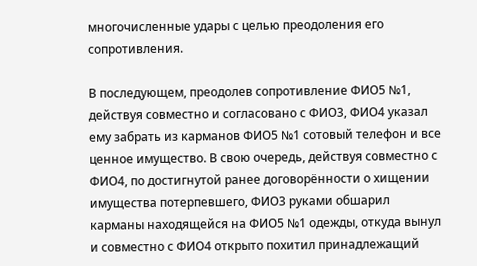многочисленные удары с целью преодоления его сопротивления.

В последующем, преодолев сопротивление ФИО5 №1, действуя совместно и согласовано с ФИО3, ФИО4 указал ему забрать из карманов ФИО5 №1 сотовый телефон и все ценное имущество. В свою очередь, действуя совместно с ФИО4, по достигнутой ранее договорённости о хищении имущества потерпевшего, ФИО3 руками обшарил карманы находящейся на ФИО5 №1 одежды, откуда вынул и совместно с ФИО4 открыто похитил принадлежащий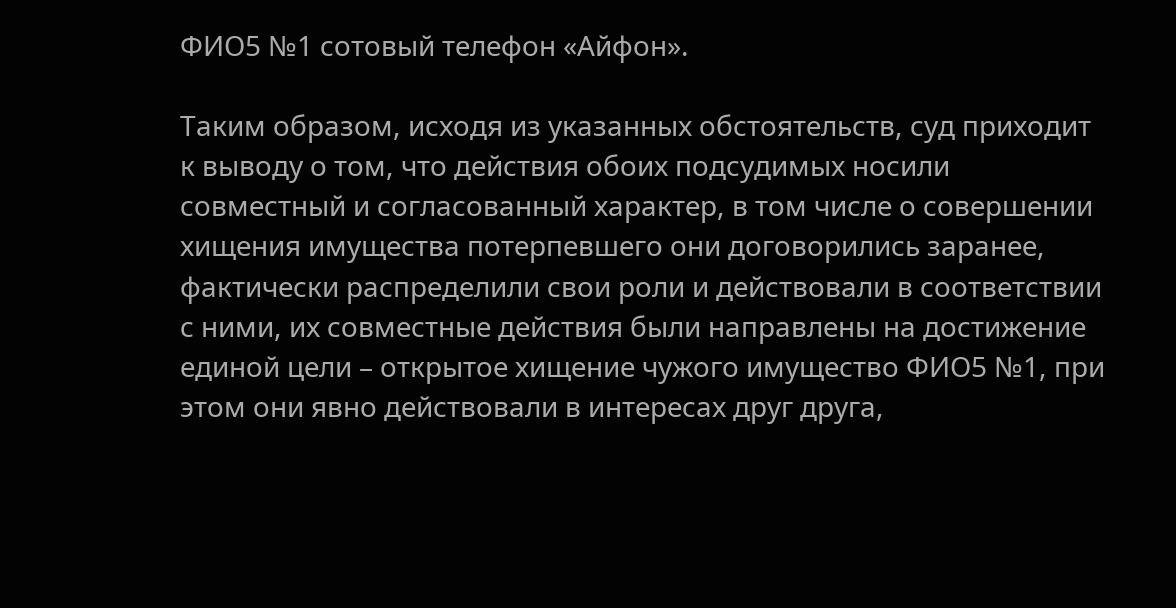ФИО5 №1 сотовый телефон «Айфон».

Таким образом, исходя из указанных обстоятельств, суд приходит к выводу о том, что действия обоих подсудимых носили совместный и согласованный характер, в том числе о совершении хищения имущества потерпевшего они договорились заранее, фактически распределили свои роли и действовали в соответствии с ними, их совместные действия были направлены на достижение единой цели – открытое хищение чужого имущество ФИО5 №1, при этом они явно действовали в интересах друг друга,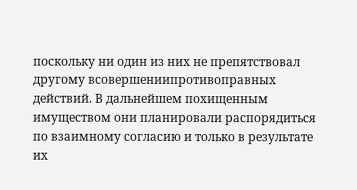поскольку ни один из них не препятствовал другому всовершениипротивоправных действий. В дальнейшем похищенным имуществом они планировали распорядиться по взаимному согласию и только в результате их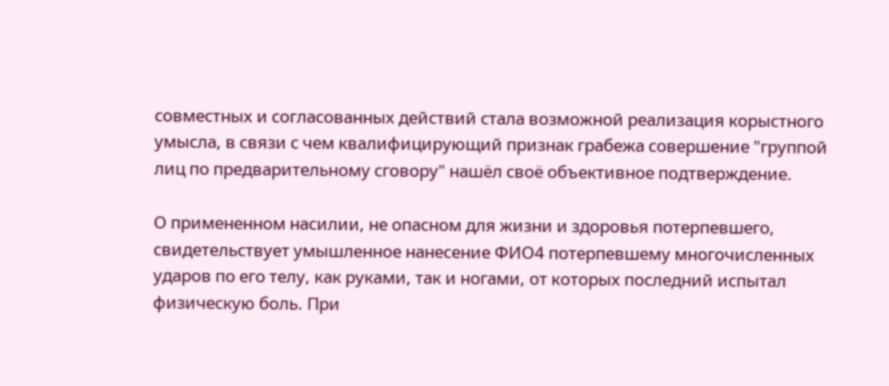совместных и согласованных действий стала возможной реализация корыстного умысла, в связи с чем квалифицирующий признак грабежа совершение "группой лиц по предварительному сговору" нашёл своё объективное подтверждение.

О примененном насилии, не опасном для жизни и здоровья потерпевшего, свидетельствует умышленное нанесение ФИО4 потерпевшему многочисленных ударов по его телу, как руками, так и ногами, от которых последний испытал физическую боль. При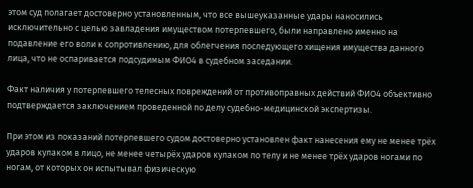этом суд полагает достоверно установленным, что все вышеуказанные удары наносились исключительно с целью завладения имуществом потерпевшего, были направлено именно на подавление его воли к сопротивлению, для облегчения последующего хищения имущества данного лица, что не оспаривается подсудимым ФИО4 в судебном заседании.

Факт наличия у потерпевшего телесных повреждений от противоправных действий ФИО4 объективно подтверждается заключением проведенной по делу судебно-медицинской экспертизы.

При этом из показаний потерпевшего судом достоверно установлен факт нанесения ему не менее трёх ударов кулаком в лицо, не менее четырёх ударов кулаком по телу и не менее трёх ударов ногами по ногам, от которых он испытывал физическую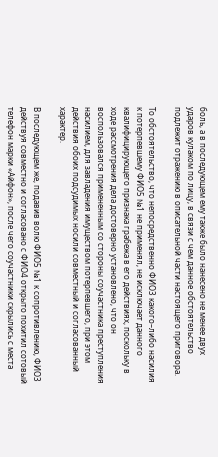боль, а в последующем ему также было нанесено не менее двух ударов кулаком по лицу, в связи с чем данное обстоятельство подлежит отражению в описательной части настоящего приговора.

То обстоятельство, что непосредственно ФИО3 какого–либо насилия к потерпевшему ФИО5 №1 не применял, не исключает данного квалифицирующего признака грабежа в его действиях, поскольку в ходе рассмотрения дела достоверно установлено, что он воспользовался примененным со стороны соучастника преступления насилием, для завладения имуществом потерпевшего, при этом действия обоих подсудимых носили совместный и согласованный характер.

В последующем же, подавив волю ФИО5 №1 к сопротивлению, ФИО3 действуя совместно и согласовано с ФИО4 открыто похитил сотовый телефон марки «Айфон», после чего соучастники скрылись с места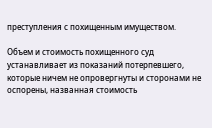преступления с похищенным имуществом.

Объем и стоимость похищенного суд устанавливает из показаний потерпевшего, которые ничем не опровергнуты и сторонами не оспорены, названная стоимость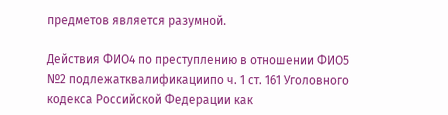предметов является разумной.

Действия ФИО4 по преступлению в отношении ФИО5 №2 подлежатквалификациипо ч. 1 ст. 161 Уголовного кодекса Российской Федерации как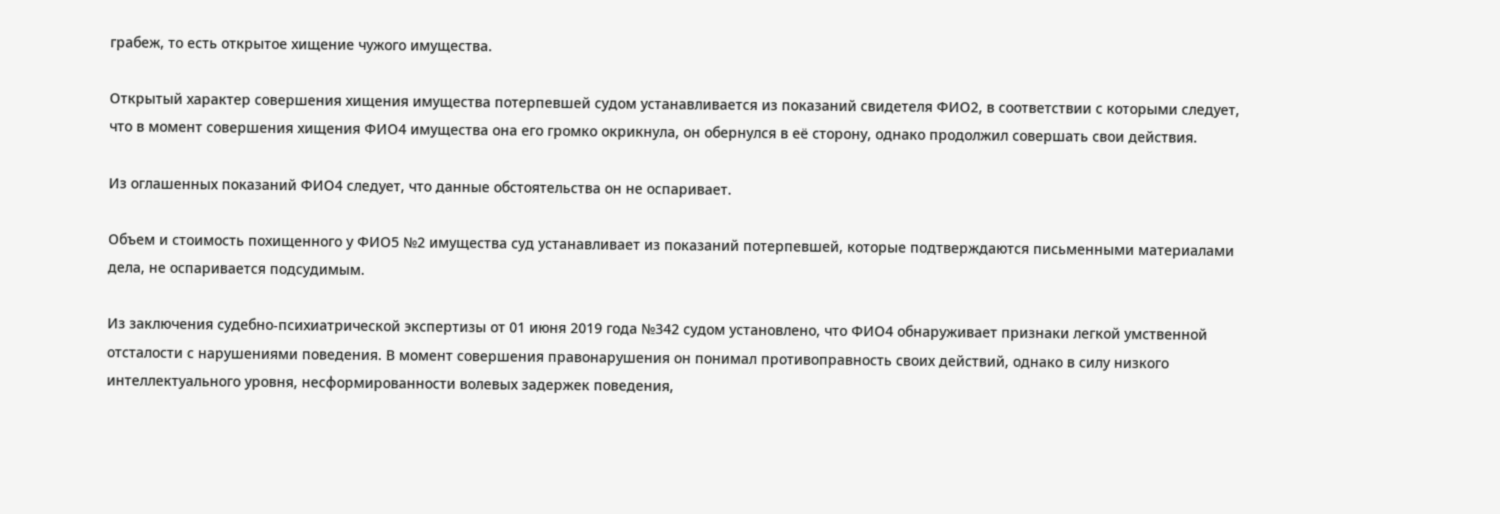грабеж, то есть открытое хищение чужого имущества.

Открытый характер совершения хищения имущества потерпевшей судом устанавливается из показаний свидетеля ФИО2, в соответствии с которыми следует, что в момент совершения хищения ФИО4 имущества она его громко окрикнула, он обернулся в её сторону, однако продолжил совершать свои действия.

Из оглашенных показаний ФИО4 следует, что данные обстоятельства он не оспаривает.

Объем и стоимость похищенного у ФИО5 №2 имущества суд устанавливает из показаний потерпевшей, которые подтверждаются письменными материалами дела, не оспаривается подсудимым.

Из заключения судебно-психиатрической экспертизы от 01 июня 2019 года №342 судом установлено, что ФИО4 обнаруживает признаки легкой умственной отсталости с нарушениями поведения. В момент совершения правонарушения он понимал противоправность своих действий, однако в силу низкого интеллектуального уровня, несформированности волевых задержек поведения,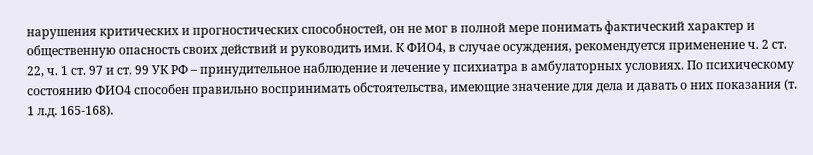нарушения критических и прогностических способностей, он не мог в полной мере понимать фактический характер и общественную опасность своих действий и руководить ими. К ФИО4, в случае осуждения, рекомендуется применение ч. 2 ст. 22, ч. 1 ст. 97 и ст. 99 УК РФ – принудительное наблюдение и лечение у психиатра в амбулаторных условиях. По психическому состоянию ФИО4 способен правильно воспринимать обстоятельства, имеющие значение для дела и давать о них показания (т. 1 л.д. 165-168).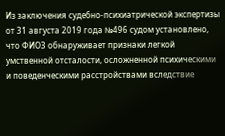Из заключения судебно-психиатрической экспертизы от 31 августа 2019 года №496 судом установлено, что ФИО3 обнаруживает признаки легкой умственной отсталости, осложненной психическими и поведенческими расстройствами вследствие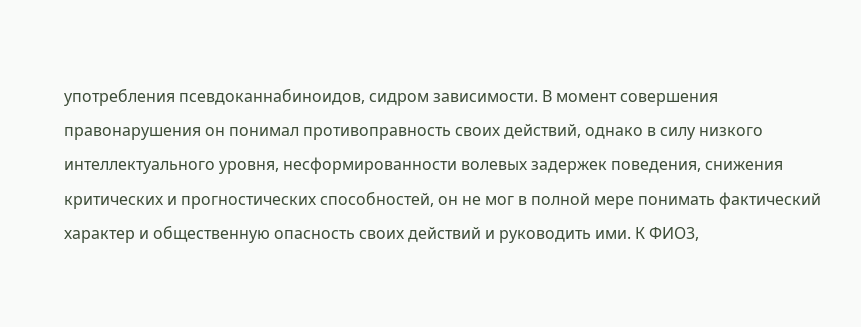употребления псевдоканнабиноидов, сидром зависимости. В момент совершения правонарушения он понимал противоправность своих действий, однако в силу низкого интеллектуального уровня, несформированности волевых задержек поведения, снижения критических и прогностических способностей, он не мог в полной мере понимать фактический характер и общественную опасность своих действий и руководить ими. К ФИО3,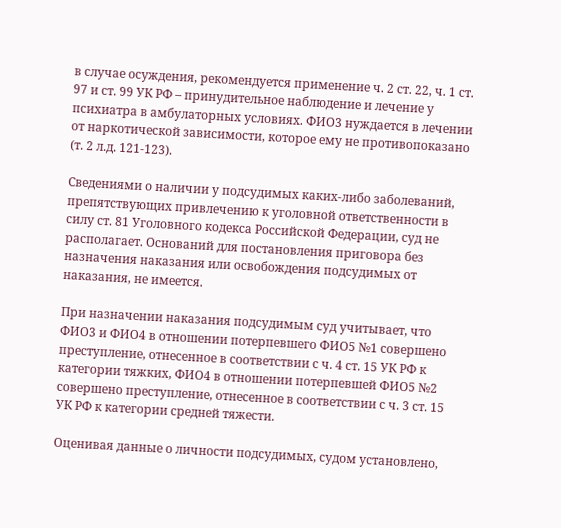в случае осуждения, рекомендуется применение ч. 2 ст. 22, ч. 1 ст. 97 и ст. 99 УК РФ – принудительное наблюдение и лечение у психиатра в амбулаторных условиях. ФИО3 нуждается в лечении от наркотической зависимости, которое ему не противопоказано (т. 2 л.д. 121-123).

Сведениями о наличии у подсудимых каких-либо заболеваний, препятствующих привлечению к уголовной ответственности в силу ст. 81 Уголовного кодекса Российской Федерации, суд не располагает. Оснований для постановления приговора без назначения наказания или освобождения подсудимых от наказания, не имеется.

При назначении наказания подсудимым суд учитывает, что ФИО3 и ФИО4 в отношении потерпевшего ФИО5 №1 совершено преступление, отнесенное в соответствии с ч. 4 ст. 15 УК РФ к категории тяжких, ФИО4 в отношении потерпевшей ФИО5 №2 совершено преступление, отнесенное в соответствии с ч. 3 ст. 15 УК РФ к категории средней тяжести.

Оценивая данные о личности подсудимых, судом установлено,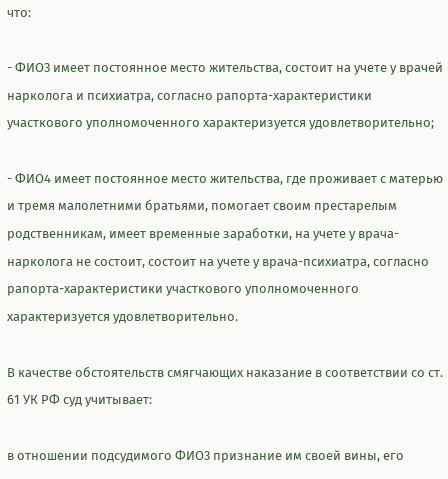что:

- ФИО3 имеет постоянное место жительства, состоит на учете у врачей нарколога и психиатра, согласно рапорта-характеристики участкового уполномоченного характеризуется удовлетворительно;

- ФИО4 имеет постоянное место жительства, где проживает с матерью и тремя малолетними братьями, помогает своим престарелым родственникам, имеет временные заработки, на учете у врача-нарколога не состоит, состоит на учете у врача-психиатра, согласно рапорта-характеристики участкового уполномоченного характеризуется удовлетворительно.

В качестве обстоятельств смягчающих наказание в соответствии со ст. 61 УК РФ суд учитывает:

в отношении подсудимого ФИО3 признание им своей вины, его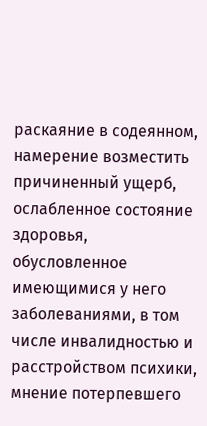раскаяние в содеянном, намерение возместить причиненный ущерб, ослабленное состояние здоровья, обусловленное имеющимися у него заболеваниями, в том числе инвалидностью и расстройством психики, мнение потерпевшего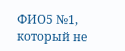ФИО5 №1, который не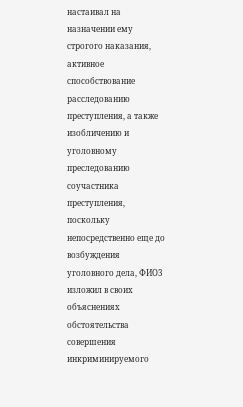настаивал на назначении ему строгого наказания, активное способствование расследованию преступления, а также изобличению и уголовному преследованию соучастника преступления, поскольку непосредственно еще до возбуждения уголовного дела, ФИО3 изложил в своих объяснениях обстоятельства совершения инкриминируемого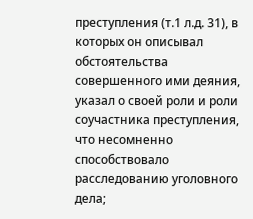преступления (т.1 л.д. 31), в которых он описывал обстоятельства совершенного ими деяния, указал о своей роли и роли соучастника преступления, что несомненно способствовало расследованию уголовного дела;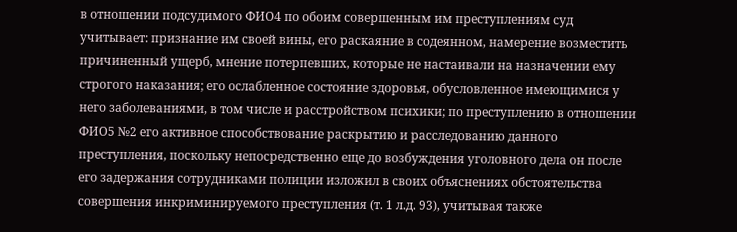в отношении подсудимого ФИО4 по обоим совершенным им преступлениям суд учитывает: признание им своей вины, его раскаяние в содеянном, намерение возместить причиненный ущерб, мнение потерпевших, которые не настаивали на назначении ему строгого наказания; его ослабленное состояние здоровья, обусловленное имеющимися у него заболеваниями, в том числе и расстройством психики; по преступлению в отношении ФИО5 №2 его активное способствование раскрытию и расследованию данного преступления, поскольку непосредственно еще до возбуждения уголовного дела он после его задержания сотрудниками полиции изложил в своих объяснениях обстоятельства совершения инкриминируемого преступления (т. 1 л.д. 93), учитывая также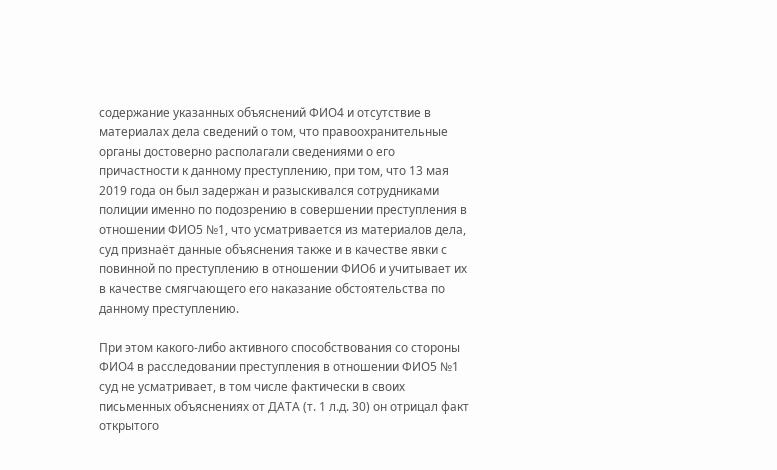содержание указанных объяснений ФИО4 и отсутствие в материалах дела сведений о том, что правоохранительные органы достоверно располагали сведениями о его причастности к данному преступлению, при том, что 13 мая 2019 года он был задержан и разыскивался сотрудниками полиции именно по подозрению в совершении преступления в отношении ФИО5 №1, что усматривается из материалов дела, суд признаёт данные объяснения также и в качестве явки с повинной по преступлению в отношении ФИО6 и учитывает их в качестве смягчающего его наказание обстоятельства по данному преступлению.

При этом какого-либо активного способствования со стороны ФИО4 в расследовании преступления в отношении ФИО5 №1 суд не усматривает, в том числе фактически в своих письменных объяснениях от ДАТА (т. 1 л.д. 30) он отрицал факт открытого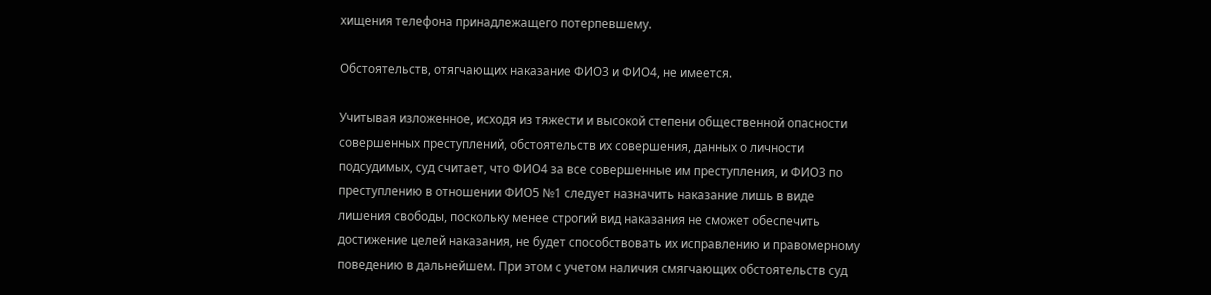хищения телефона принадлежащего потерпевшему.

Обстоятельств, отягчающих наказание ФИО3 и ФИО4, не имеется.

Учитывая изложенное, исходя из тяжести и высокой степени общественной опасности совершенных преступлений, обстоятельств их совершения, данных о личности подсудимых, суд считает, что ФИО4 за все совершенные им преступления, и ФИО3 по преступлению в отношении ФИО5 №1 следует назначить наказание лишь в виде лишения свободы, поскольку менее строгий вид наказания не сможет обеспечить достижение целей наказания, не будет способствовать их исправлению и правомерному поведению в дальнейшем. При этом с учетом наличия смягчающих обстоятельств суд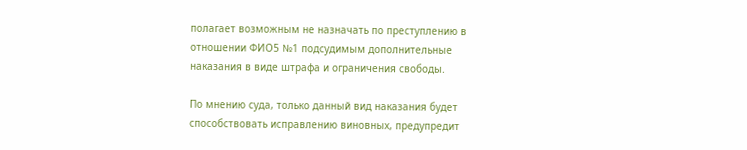полагает возможным не назначать по преступлению в отношении ФИО5 №1 подсудимым дополнительные наказания в виде штрафа и ограничения свободы.

По мнению суда, только данный вид наказания будет способствовать исправлению виновных, предупредит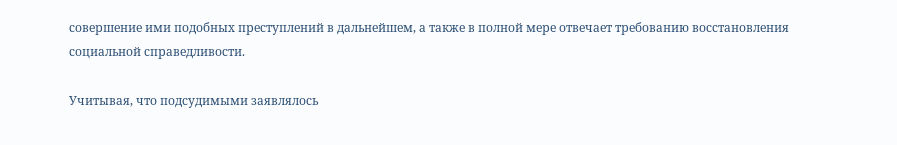совершение ими подобных преступлений в дальнейшем, а также в полной мере отвечает требованию восстановления социальной справедливости.

Учитывая, что подсудимыми заявлялось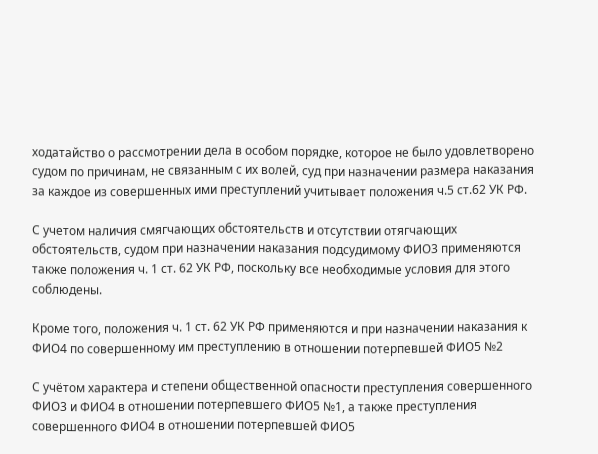ходатайство о рассмотрении дела в особом порядке, которое не было удовлетворено судом по причинам, не связанным с их волей, суд при назначении размера наказания за каждое из совершенных ими преступлений учитывает положения ч.5 ст.62 УК РФ.

С учетом наличия смягчающих обстоятельств и отсутствии отягчающих обстоятельств, судом при назначении наказания подсудимому ФИО3 применяются также положения ч. 1 ст. 62 УК РФ, поскольку все необходимые условия для этого соблюдены.

Кроме того, положения ч. 1 ст. 62 УК РФ применяются и при назначении наказания к ФИО4 по совершенному им преступлению в отношении потерпевшей ФИО5 №2

С учётом характера и степени общественной опасности преступления совершенного ФИО3 и ФИО4 в отношении потерпевшего ФИО5 №1, а также преступления совершенного ФИО4 в отношении потерпевшей ФИО5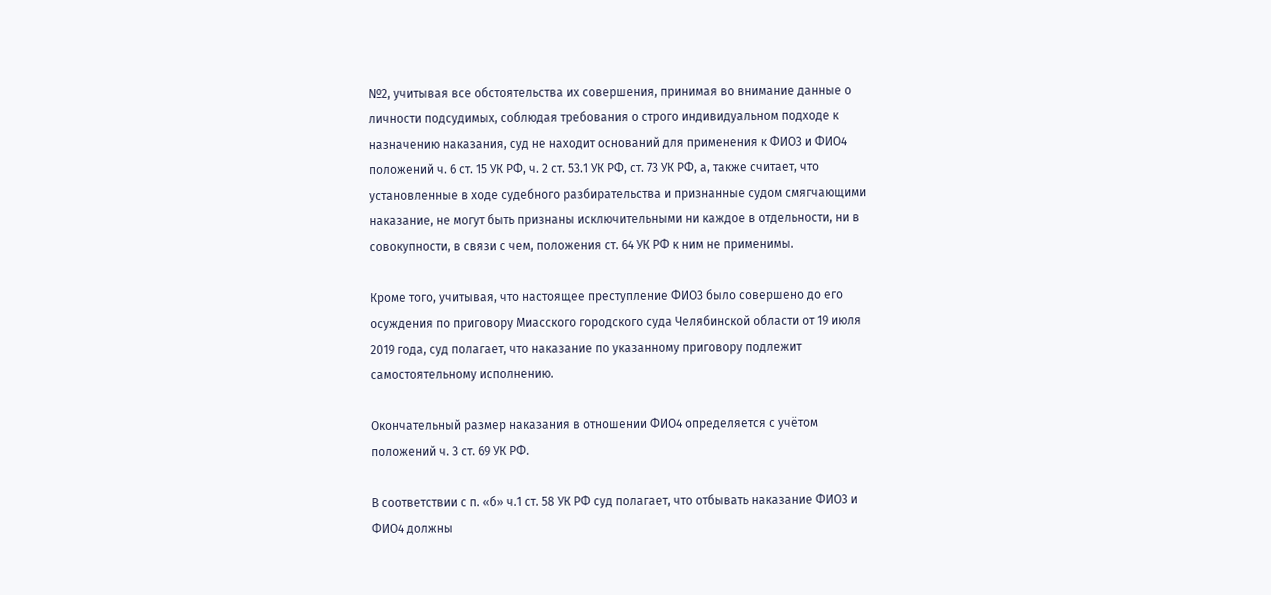№2, учитывая все обстоятельства их совершения, принимая во внимание данные о личности подсудимых, соблюдая требования о строго индивидуальном подходе к назначению наказания, суд не находит оснований для применения к ФИО3 и ФИО4 положений ч. 6 ст. 15 УК РФ, ч. 2 ст. 53.1 УК РФ, ст. 73 УК РФ, а, также считает, что установленные в ходе судебного разбирательства и признанные судом смягчающими наказание, не могут быть признаны исключительными ни каждое в отдельности, ни в совокупности, в связи с чем, положения ст. 64 УК РФ к ним не применимы.

Кроме того, учитывая, что настоящее преступление ФИО3 было совершено до его осуждения по приговору Миасского городского суда Челябинской области от 19 июля 2019 года, суд полагает, что наказание по указанному приговору подлежит самостоятельному исполнению.

Окончательный размер наказания в отношении ФИО4 определяется с учётом положений ч. 3 ст. 69 УК РФ.

В соответствии с п. «б» ч.1 ст. 58 УК РФ суд полагает, что отбывать наказание ФИО3 и ФИО4 должны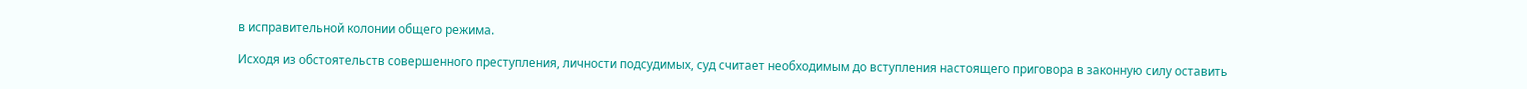в исправительной колонии общего режима.

Исходя из обстоятельств совершенного преступления, личности подсудимых, суд считает необходимым до вступления настоящего приговора в законную силу оставить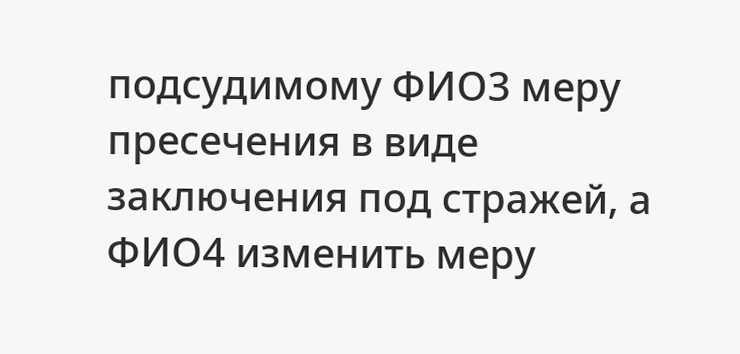подсудимому ФИО3 меру пресечения в виде заключения под стражей, а ФИО4 изменить меру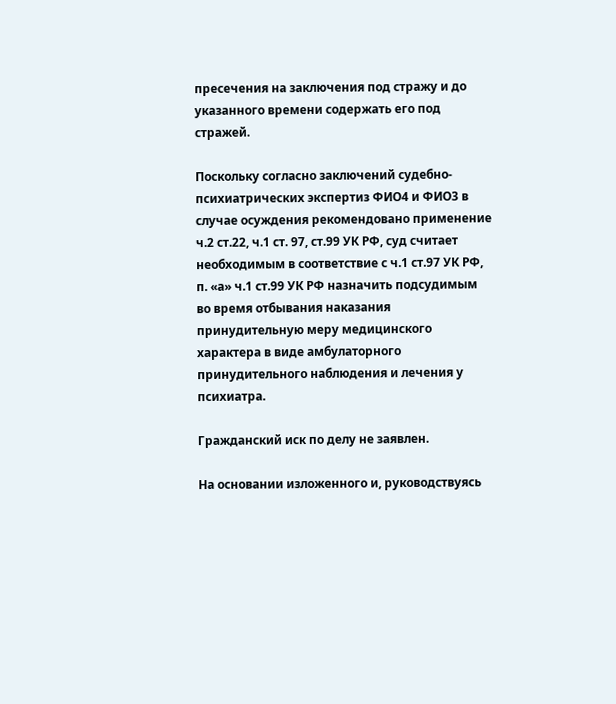пресечения на заключения под стражу и до указанного времени содержать его под стражей.

Поскольку согласно заключений судебно-психиатрических экспертиз ФИО4 и ФИО3 в случае осуждения рекомендовано применение ч.2 ст.22, ч.1 ст. 97, ст.99 УК РФ, суд считает необходимым в соответствие с ч.1 ст.97 УК РФ, п. «а» ч.1 ст.99 УК РФ назначить подсудимым во время отбывания наказания принудительную меру медицинского характера в виде амбулаторного принудительного наблюдения и лечения у психиатра.

Гражданский иск по делу не заявлен.

На основании изложенного и, руководствуясь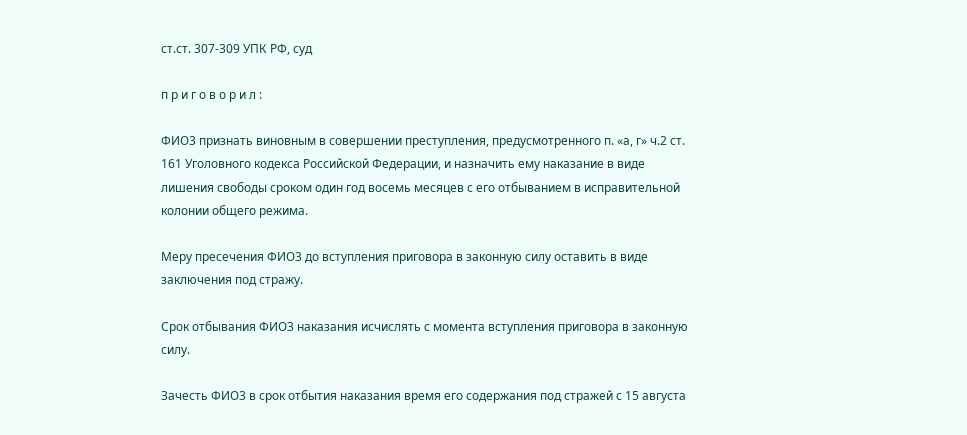ст.ст. 307-309 УПК РФ, суд

п р и г о в о р и л :

ФИО3 признать виновным в совершении преступления, предусмотренного п. «а, г» ч.2 ст. 161 Уголовного кодекса Российской Федерации, и назначить ему наказание в виде лишения свободы сроком один год восемь месяцев с его отбыванием в исправительной колонии общего режима.

Меру пресечения ФИО3 до вступления приговора в законную силу оставить в виде заключения под стражу.

Срок отбывания ФИО3 наказания исчислять с момента вступления приговора в законную силу.

Зачесть ФИО3 в срок отбытия наказания время его содержания под стражей с 15 августа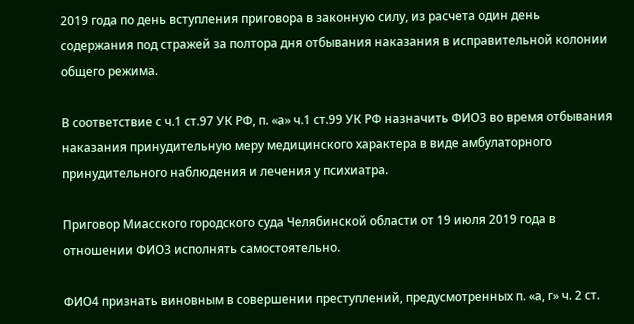2019 года по день вступления приговора в законную силу, из расчета один день содержания под стражей за полтора дня отбывания наказания в исправительной колонии общего режима.

В соответствие с ч.1 ст.97 УК РФ, п. «а» ч.1 ст.99 УК РФ назначить ФИО3 во время отбывания наказания принудительную меру медицинского характера в виде амбулаторного принудительного наблюдения и лечения у психиатра.

Приговор Миасского городского суда Челябинской области от 19 июля 2019 года в отношении ФИО3 исполнять самостоятельно.

ФИО4 признать виновным в совершении преступлений, предусмотренных п. «а, г» ч. 2 ст.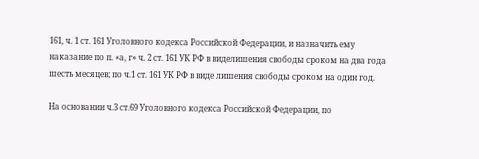161, ч. 1 ст. 161 Уголовного кодекса Российской Федерации, и назначить ему наказание по п. «а, г» ч. 2 ст. 161 УК РФ в виделишения свободы сроком на два года шесть месяцев; по ч.1 ст. 161 УК РФ в виде лишения свободы сроком на один год.

На основании ч.3 ст.69 Уголовного кодекса Российской Федерации, по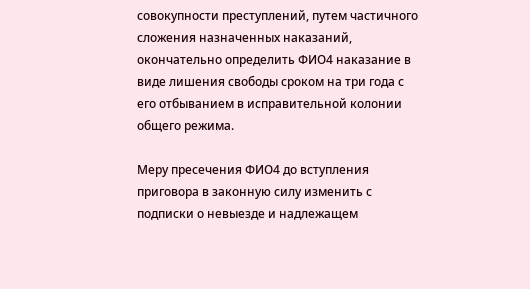совокупности преступлений, путем частичного сложения назначенных наказаний, окончательно определить ФИО4 наказание в виде лишения свободы сроком на три года с его отбыванием в исправительной колонии общего режима.

Меру пресечения ФИО4 до вступления приговора в законную силу изменить с подписки о невыезде и надлежащем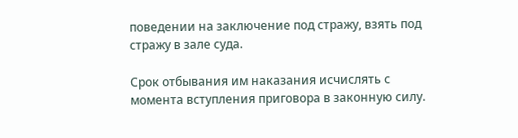поведении на заключение под стражу, взять под стражу в зале суда.

Срок отбывания им наказания исчислять с момента вступления приговора в законную силу.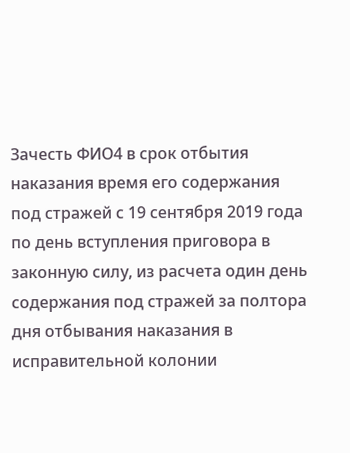Зачесть ФИО4 в срок отбытия наказания время его содержания под стражей с 19 сентября 2019 года по день вступления приговора в законную силу, из расчета один день содержания под стражей за полтора дня отбывания наказания в исправительной колонии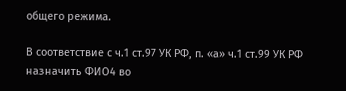общего режима.

В соответствие с ч.1 ст.97 УК РФ, п. «а» ч.1 ст.99 УК РФ назначить ФИО4 во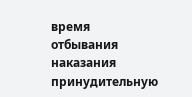время отбывания наказания принудительную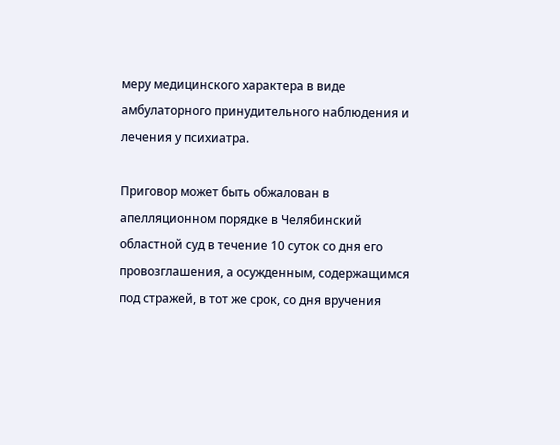меру медицинского характера в виде амбулаторного принудительного наблюдения и лечения у психиатра.

Приговор может быть обжалован в апелляционном порядке в Челябинский областной суд в течение 10 суток со дня его провозглашения, а осужденным, содержащимся под стражей, в тот же срок, со дня вручения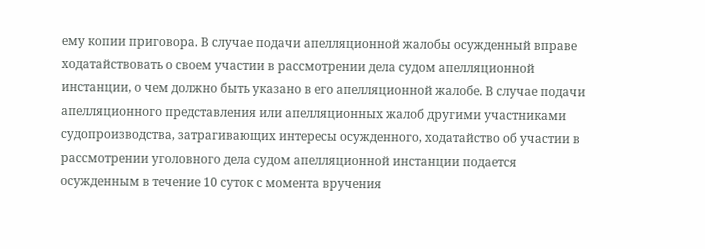ему копии приговора. В случае подачи апелляционной жалобы осужденный вправе ходатайствовать о своем участии в рассмотрении дела судом апелляционной инстанции, о чем должно быть указано в его апелляционной жалобе. В случае подачи апелляционного представления или апелляционных жалоб другими участниками судопроизводства, затрагивающих интересы осужденного, ходатайство об участии в рассмотрении уголовного дела судом апелляционной инстанции подается осужденным в течение 10 суток с момента вручения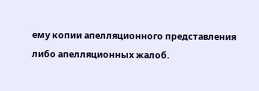ему копии апелляционного представления либо апелляционных жалоб.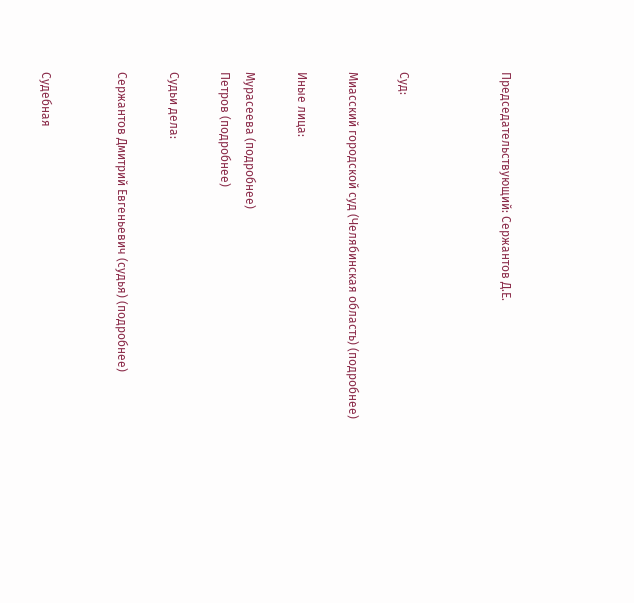Председательствующий: Сержантов Д.Е.



Суд:

Миасский городской суд (Челябинская область) (подробнее)

Иные лица:

Мурасеева (подробнее)
Петров (подробнее)

Судьи дела:

Сержантов Дмитрий Евгеньевич (судья) (подробнее)


Судебная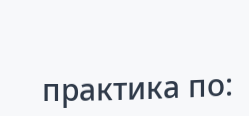практика по: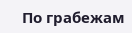По грабежам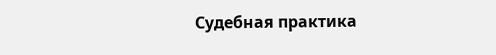Судебная практика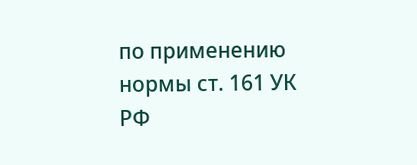по применению нормы ст. 161 УК РФ